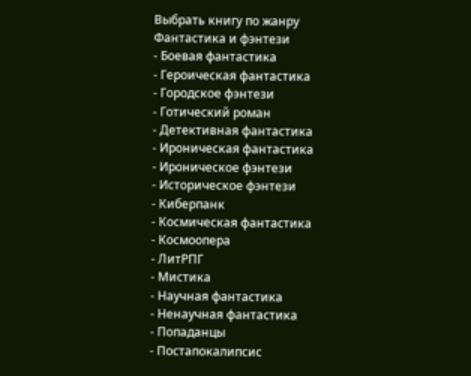Выбрать книгу по жанру
Фантастика и фэнтези
- Боевая фантастика
- Героическая фантастика
- Городское фэнтези
- Готический роман
- Детективная фантастика
- Ироническая фантастика
- Ироническое фэнтези
- Историческое фэнтези
- Киберпанк
- Космическая фантастика
- Космоопера
- ЛитРПГ
- Мистика
- Научная фантастика
- Ненаучная фантастика
- Попаданцы
- Постапокалипсис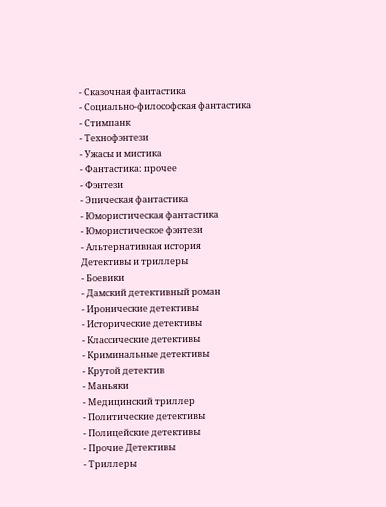- Сказочная фантастика
- Социально-философская фантастика
- Стимпанк
- Технофэнтези
- Ужасы и мистика
- Фантастика: прочее
- Фэнтези
- Эпическая фантастика
- Юмористическая фантастика
- Юмористическое фэнтези
- Альтернативная история
Детективы и триллеры
- Боевики
- Дамский детективный роман
- Иронические детективы
- Исторические детективы
- Классические детективы
- Криминальные детективы
- Крутой детектив
- Маньяки
- Медицинский триллер
- Политические детективы
- Полицейские детективы
- Прочие Детективы
- Триллеры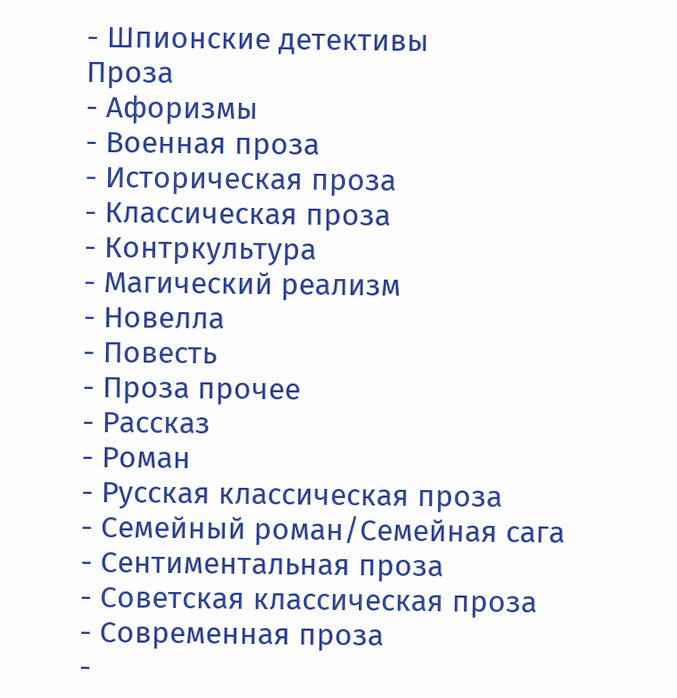- Шпионские детективы
Проза
- Афоризмы
- Военная проза
- Историческая проза
- Классическая проза
- Контркультура
- Магический реализм
- Новелла
- Повесть
- Проза прочее
- Рассказ
- Роман
- Русская классическая проза
- Семейный роман/Семейная сага
- Сентиментальная проза
- Советская классическая проза
- Современная проза
-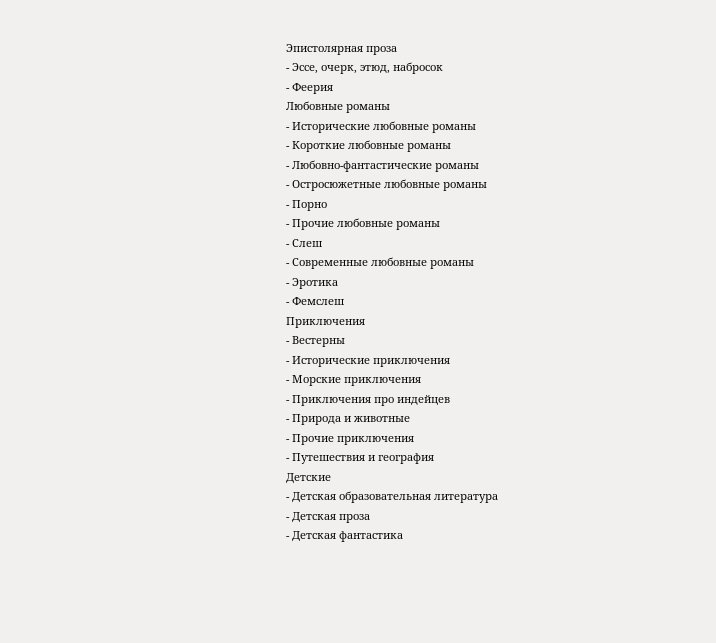Эпистолярная проза
- Эссе, очерк, этюд, набросок
- Феерия
Любовные романы
- Исторические любовные романы
- Короткие любовные романы
- Любовно-фантастические романы
- Остросюжетные любовные романы
- Порно
- Прочие любовные романы
- Слеш
- Современные любовные романы
- Эротика
- Фемслеш
Приключения
- Вестерны
- Исторические приключения
- Морские приключения
- Приключения про индейцев
- Природа и животные
- Прочие приключения
- Путешествия и география
Детские
- Детская образовательная литература
- Детская проза
- Детская фантастика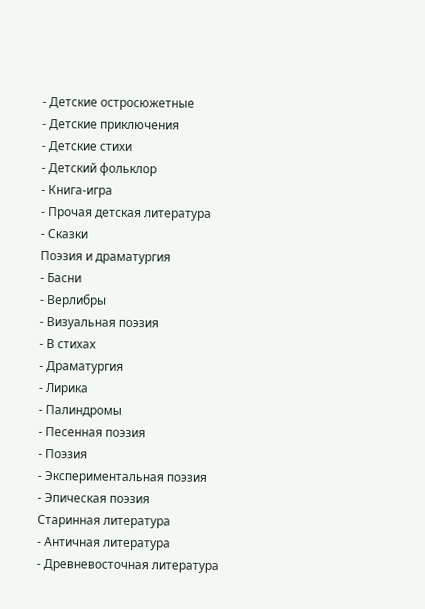- Детские остросюжетные
- Детские приключения
- Детские стихи
- Детский фольклор
- Книга-игра
- Прочая детская литература
- Сказки
Поэзия и драматургия
- Басни
- Верлибры
- Визуальная поэзия
- В стихах
- Драматургия
- Лирика
- Палиндромы
- Песенная поэзия
- Поэзия
- Экспериментальная поэзия
- Эпическая поэзия
Старинная литература
- Античная литература
- Древневосточная литература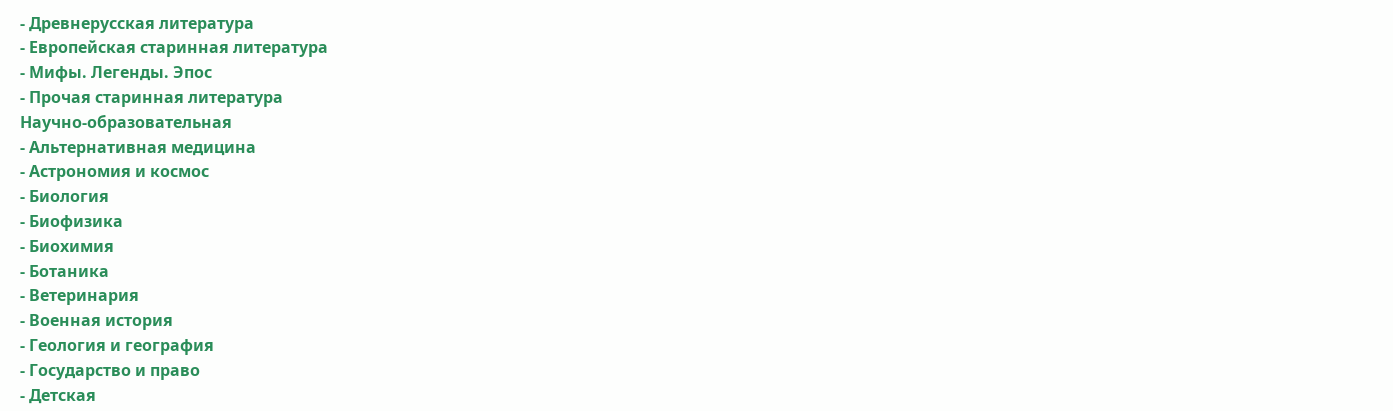- Древнерусская литература
- Европейская старинная литература
- Мифы. Легенды. Эпос
- Прочая старинная литература
Научно-образовательная
- Альтернативная медицина
- Астрономия и космос
- Биология
- Биофизика
- Биохимия
- Ботаника
- Ветеринария
- Военная история
- Геология и география
- Государство и право
- Детская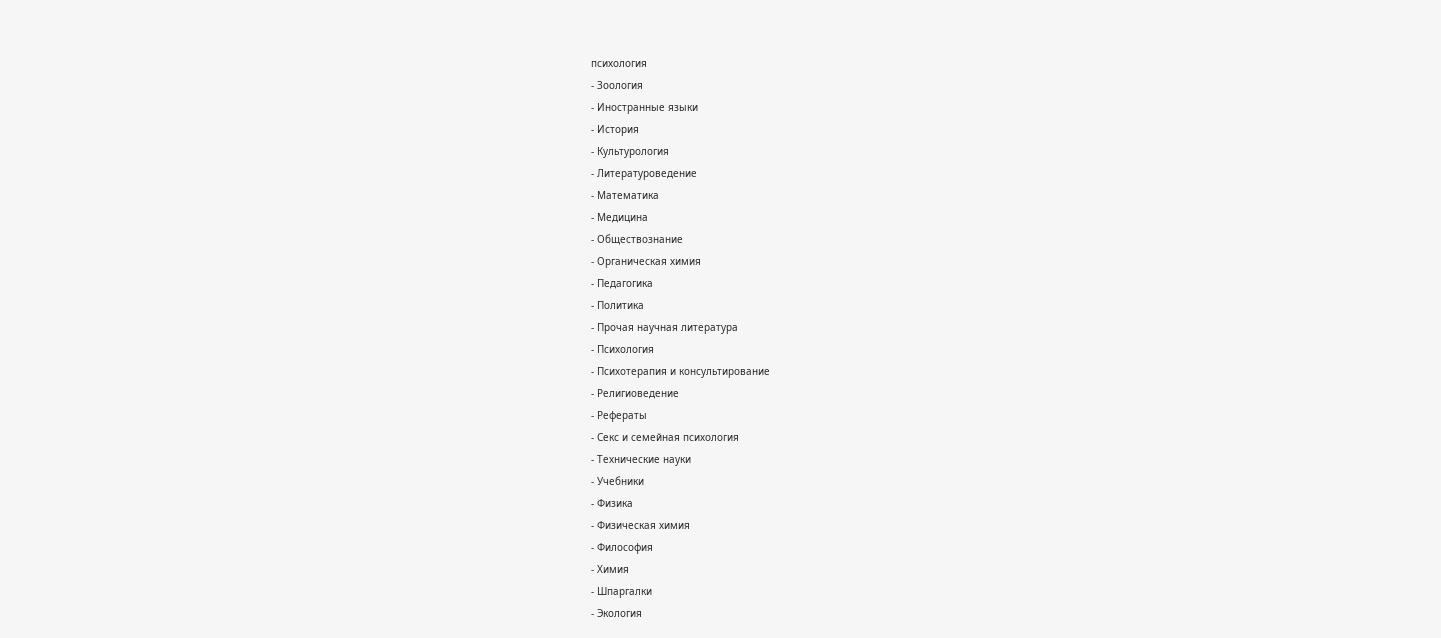психология
- Зоология
- Иностранные языки
- История
- Культурология
- Литературоведение
- Математика
- Медицина
- Обществознание
- Органическая химия
- Педагогика
- Политика
- Прочая научная литература
- Психология
- Психотерапия и консультирование
- Религиоведение
- Рефераты
- Секс и семейная психология
- Технические науки
- Учебники
- Физика
- Физическая химия
- Философия
- Химия
- Шпаргалки
- Экология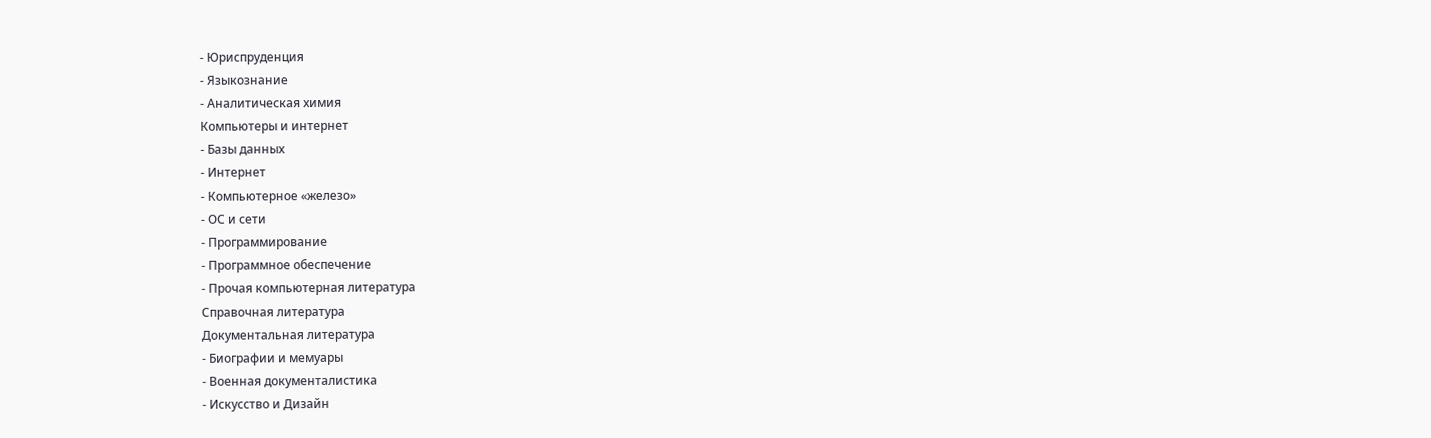- Юриспруденция
- Языкознание
- Аналитическая химия
Компьютеры и интернет
- Базы данных
- Интернет
- Компьютерное «железо»
- ОС и сети
- Программирование
- Программное обеспечение
- Прочая компьютерная литература
Справочная литература
Документальная литература
- Биографии и мемуары
- Военная документалистика
- Искусство и Дизайн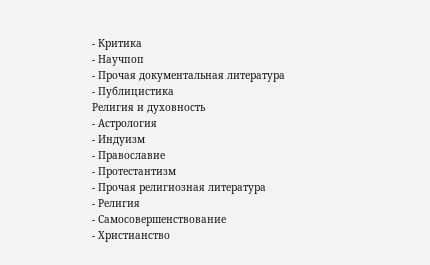- Критика
- Научпоп
- Прочая документальная литература
- Публицистика
Религия и духовность
- Астрология
- Индуизм
- Православие
- Протестантизм
- Прочая религиозная литература
- Религия
- Самосовершенствование
- Христианство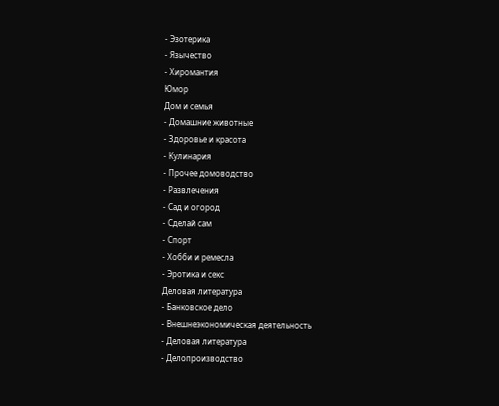- Эзотерика
- Язычество
- Хиромантия
Юмор
Дом и семья
- Домашние животные
- Здоровье и красота
- Кулинария
- Прочее домоводство
- Развлечения
- Сад и огород
- Сделай сам
- Спорт
- Хобби и ремесла
- Эротика и секс
Деловая литература
- Банковское дело
- Внешнеэкономическая деятельность
- Деловая литература
- Делопроизводство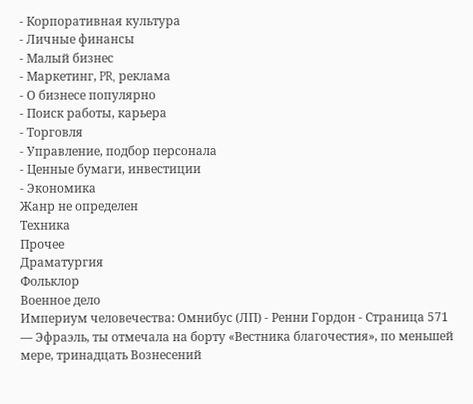- Корпоративная культура
- Личные финансы
- Малый бизнес
- Маркетинг, PR, реклама
- О бизнесе популярно
- Поиск работы, карьера
- Торговля
- Управление, подбор персонала
- Ценные бумаги, инвестиции
- Экономика
Жанр не определен
Техника
Прочее
Драматургия
Фольклор
Военное дело
Империум человечества: Омнибус (ЛП) - Ренни Гордон - Страница 571
— Эфраэль, ты отмечала на борту «Вестника благочестия», по меньшей мере, тринадцать Вознесений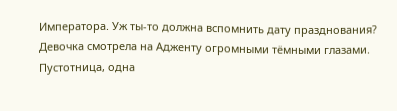Императора. Уж ты-то должна вспомнить дату празднования?
Девочка смотрела на Адженту огромными тёмными глазами. Пустотница, одна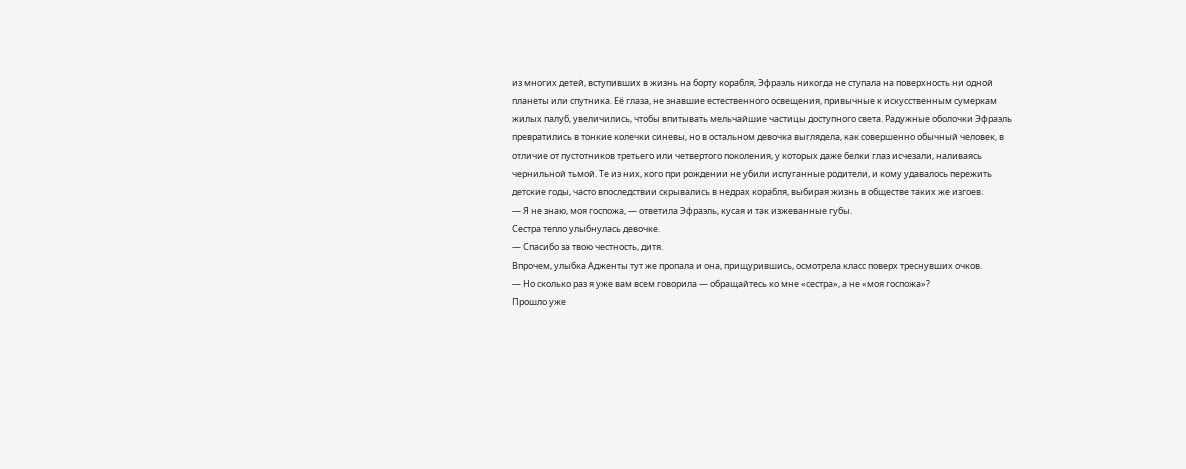из многих детей, вступивших в жизнь на борту корабля, Эфраэль никогда не ступала на поверхность ни одной планеты или спутника. Её глаза, не знавшие естественного освещения, привычные к искусственным сумеркам жилых палуб, увеличились, чтобы впитывать мельчайшие частицы доступного света. Радужные оболочки Эфраэль превратились в тонкие колечки синевы, но в остальном девочка выглядела, как совершенно обычный человек, в отличие от пустотников третьего или четвертого поколения, у которых даже белки глаз исчезали, наливаясь чернильной тьмой. Те из них, кого при рождении не убили испуганные родители, и кому удавалось пережить детские годы, часто впоследствии скрывались в недрах корабля, выбирая жизнь в обществе таких же изгоев.
— Я не знаю, моя госпожа, — ответила Эфраэль, кусая и так изжеванные губы.
Сестра тепло улыбнулась девочке.
— Спасибо за твою честность, дитя.
Впрочем, улыбка Адженты тут же пропала и она, прищурившись, осмотрела класс поверх треснувших очков.
— Но сколько раз я уже вам всем говорила — обращайтесь ко мне «сестра», а не «моя госпожа»?
Прошло уже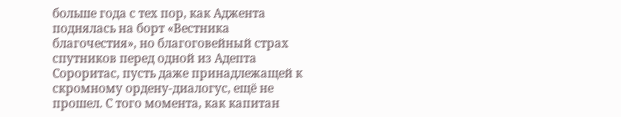больше года с тех пор, как Аджента поднялась на борт «Вестника благочестия», но благоговейный страх спутников перед одной из Адепта Сороритас, пусть даже принадлежащей к скромному ордену-диалогус, ещё не прошел. С того момента, как капитан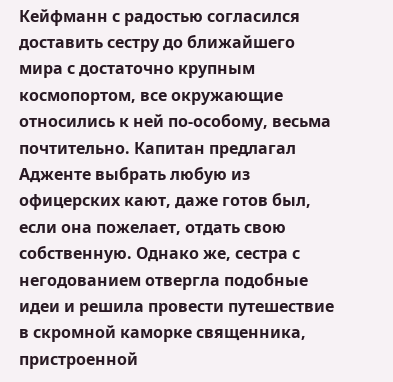Кейфманн с радостью согласился доставить сестру до ближайшего мира с достаточно крупным космопортом, все окружающие относились к ней по-особому, весьма почтительно. Капитан предлагал Адженте выбрать любую из офицерских кают, даже готов был, если она пожелает, отдать свою собственную. Однако же, сестра с негодованием отвергла подобные идеи и решила провести путешествие в скромной каморке священника, пристроенной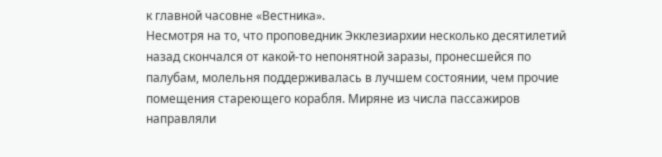к главной часовне «Вестника».
Несмотря на то, что проповедник Экклезиархии несколько десятилетий назад скончался от какой-то непонятной заразы, пронесшейся по палубам, молельня поддерживалась в лучшем состоянии, чем прочие помещения стареющего корабля. Миряне из числа пассажиров направляли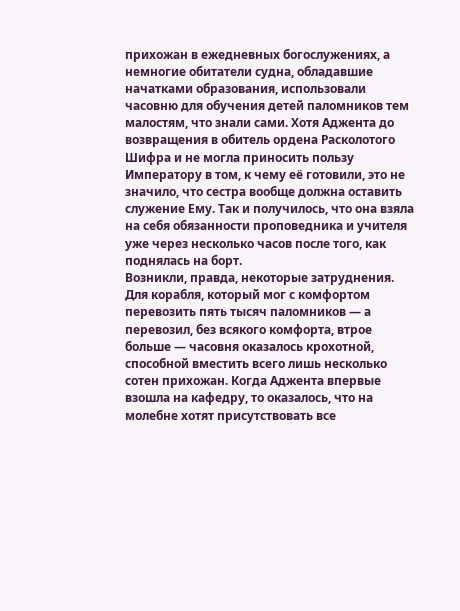прихожан в ежедневных богослужениях, а немногие обитатели судна, обладавшие начатками образования, использовали часовню для обучения детей паломников тем малостям, что знали сами. Хотя Аджента до возвращения в обитель ордена Расколотого Шифра и не могла приносить пользу Императору в том, к чему её готовили, это не значило, что сестра вообще должна оставить служение Ему. Так и получилось, что она взяла на себя обязанности проповедника и учителя уже через несколько часов после того, как поднялась на борт.
Возникли, правда, некоторые затруднения.
Для корабля, который мог с комфортом перевозить пять тысяч паломников — а перевозил, без всякого комфорта, втрое больше — часовня оказалось крохотной, способной вместить всего лишь несколько сотен прихожан. Когда Аджента впервые взошла на кафедру, то оказалось, что на молебне хотят присутствовать все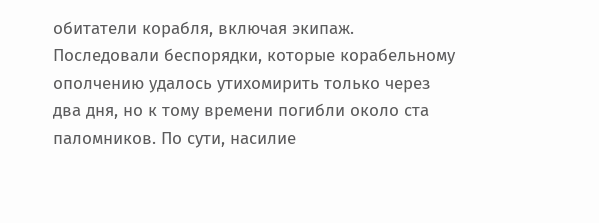обитатели корабля, включая экипаж. Последовали беспорядки, которые корабельному ополчению удалось утихомирить только через два дня, но к тому времени погибли около ста паломников. По сути, насилие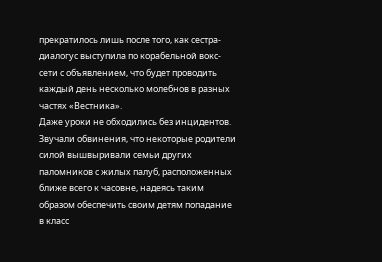прекратилось лишь после того, как сестра-диалогус выступила по корабельной вокс-сети с объявлением, что будет проводить каждый день несколько молебнов в разных частях «Вестника».
Даже уроки не обходились без инцидентов. Звучали обвинения, что некоторые родители силой вышвыривали семьи других паломников с жилых палуб, расположенных ближе всего к часовне, надеясь таким образом обеспечить своим детям попадание в класс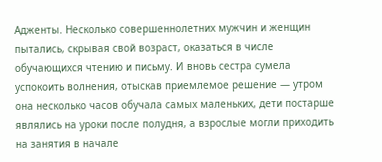Адженты. Несколько совершеннолетних мужчин и женщин пытались, скрывая свой возраст, оказаться в числе обучающихся чтению и письму. И вновь сестра сумела успокоить волнения, отыскав приемлемое решение — утром она несколько часов обучала самых маленьких, дети постарше являлись на уроки после полудня, а взрослые могли приходить на занятия в начале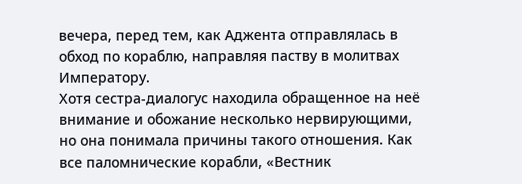вечера, перед тем, как Аджента отправлялась в обход по кораблю, направляя паству в молитвах Императору.
Хотя сестра-диалогус находила обращенное на неё внимание и обожание несколько нервирующими, но она понимала причины такого отношения. Как все паломнические корабли, «Вестник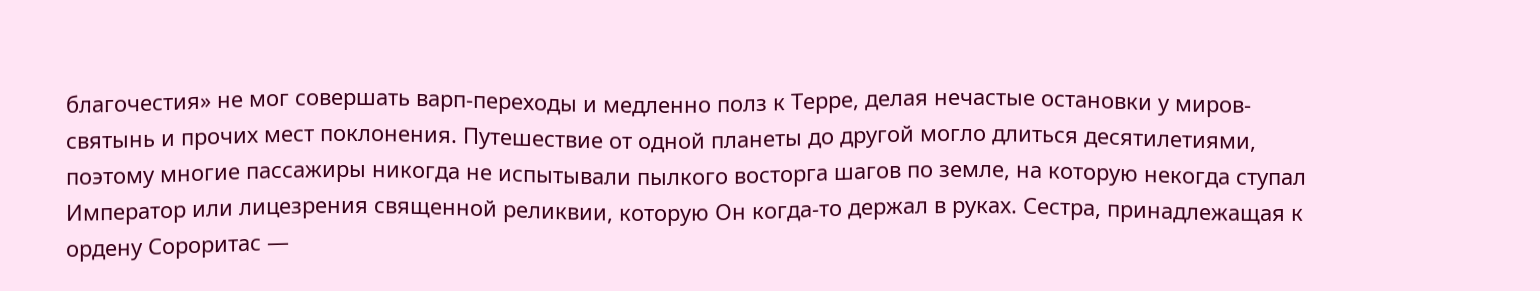благочестия» не мог совершать варп-переходы и медленно полз к Терре, делая нечастые остановки у миров-святынь и прочих мест поклонения. Путешествие от одной планеты до другой могло длиться десятилетиями, поэтому многие пассажиры никогда не испытывали пылкого восторга шагов по земле, на которую некогда ступал Император или лицезрения священной реликвии, которую Он когда-то держал в руках. Сестра, принадлежащая к ордену Сороритас —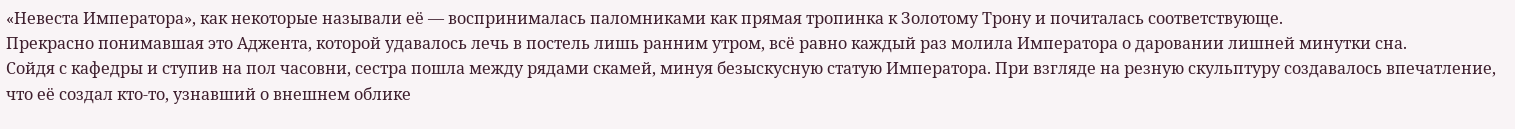«Невеста Императора», как некоторые называли её — воспринималась паломниками как прямая тропинка к Золотому Трону и почиталась соответствующе.
Прекрасно понимавшая это Аджента, которой удавалось лечь в постель лишь ранним утром, всё равно каждый раз молила Императора о даровании лишней минутки сна.
Сойдя с кафедры и ступив на пол часовни, сестра пошла между рядами скамей, минуя безыскусную статую Императора. При взгляде на резную скульптуру создавалось впечатление, что её создал кто-то, узнавший о внешнем облике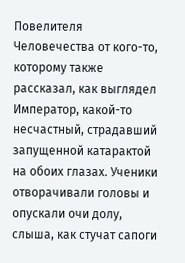Повелителя Человечества от кого-то, которому также рассказал, как выглядел Император, какой-то несчастный, страдавший запущенной катарактой на обоих глазах. Ученики отворачивали головы и опускали очи долу, слыша, как стучат сапоги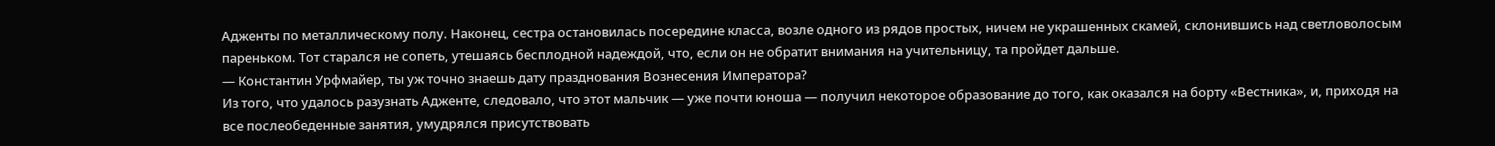Адженты по металлическому полу. Наконец, сестра остановилась посередине класса, возле одного из рядов простых, ничем не украшенных скамей, склонившись над светловолосым пареньком. Тот старался не сопеть, утешаясь бесплодной надеждой, что, если он не обратит внимания на учительницу, та пройдет дальше.
— Константин Урфмайер, ты уж точно знаешь дату празднования Вознесения Императора?
Из того, что удалось разузнать Адженте, следовало, что этот мальчик — уже почти юноша — получил некоторое образование до того, как оказался на борту «Вестника», и, приходя на все послеобеденные занятия, умудрялся присутствовать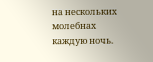на нескольких молебнах каждую ночь.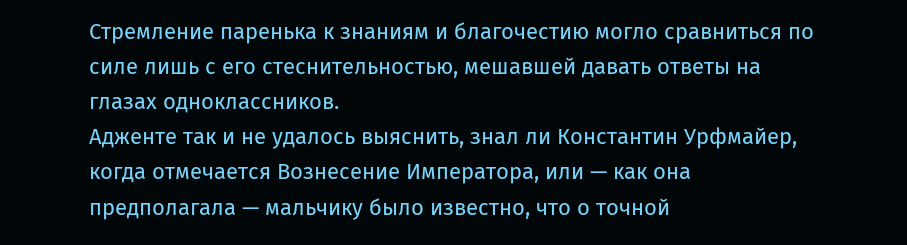Стремление паренька к знаниям и благочестию могло сравниться по силе лишь с его стеснительностью, мешавшей давать ответы на глазах одноклассников.
Адженте так и не удалось выяснить, знал ли Константин Урфмайер, когда отмечается Вознесение Императора, или — как она предполагала — мальчику было известно, что о точной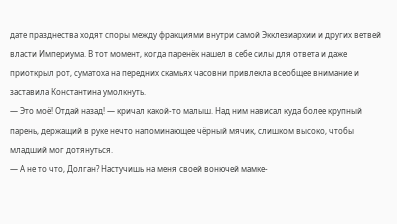дате празднества ходят споры между фракциями внутри самой Экклезиархии и других ветвей власти Империума. В тот момент, когда паренёк нашел в себе силы для ответа и даже приоткрыл рот, суматоха на передних скамьях часовни привлекла всеобщее внимание и заставила Константина умолкнуть.
— Это моё! Отдай назад! — кричал какой-то малыш. Над ним нависал куда более крупный парень, держащий в руке нечто напоминающее чёрный мячик, слишком высоко, чтобы младший мог дотянуться.
— А не то что, Долган? Настучишь на меня своей вонючей мамке-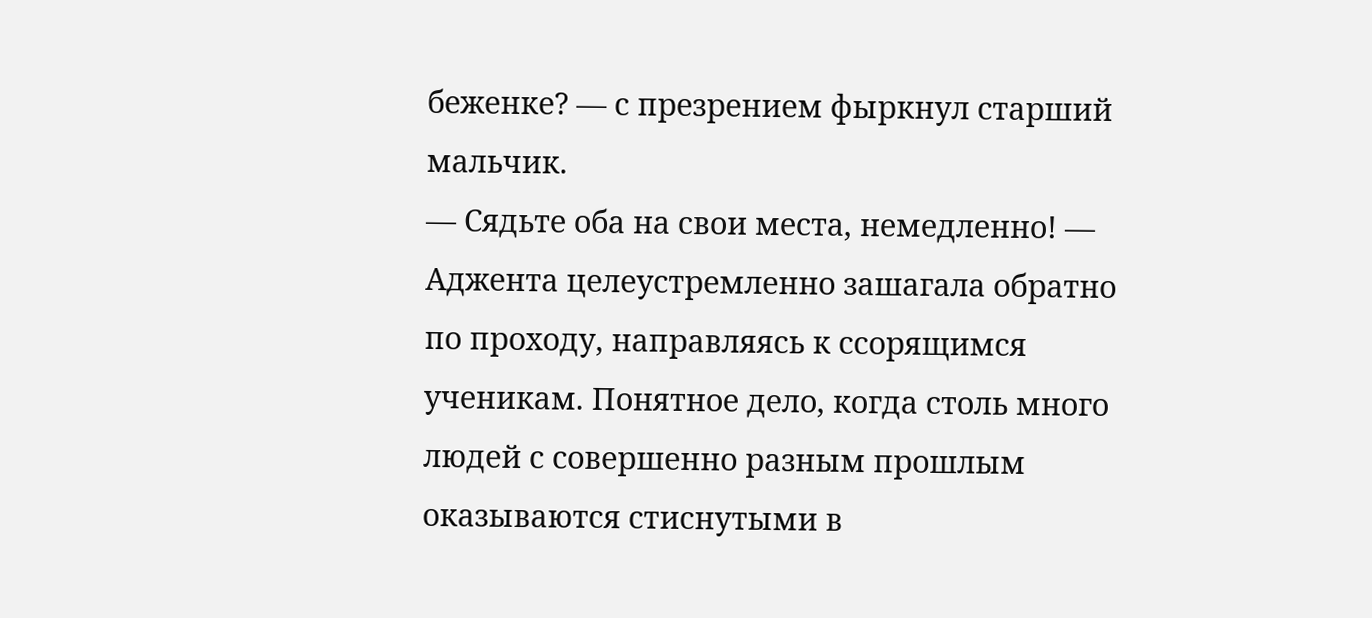беженке? — с презрением фыркнул старший мальчик.
— Сядьте оба на свои места, немедленно! — Аджента целеустремленно зашагала обратно по проходу, направляясь к ссорящимся ученикам. Понятное дело, когда столь много людей с совершенно разным прошлым оказываются стиснутыми в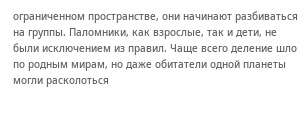ограниченном пространстве, они начинают разбиваться на группы. Паломники, как взрослые, так и дети, не были исключением из правил. Чаще всего деление шло по родным мирам, но даже обитатели одной планеты могли расколоться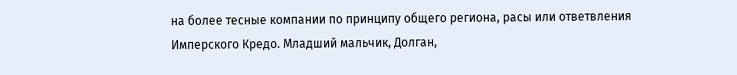на более тесные компании по принципу общего региона, расы или ответвления Имперского Кредо. Младший мальчик, Долган,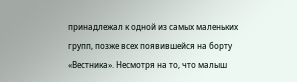принадлежал к одной из самых маленьких групп, позже всех появившейся на борту «Вестника». Несмотря на то, что малыш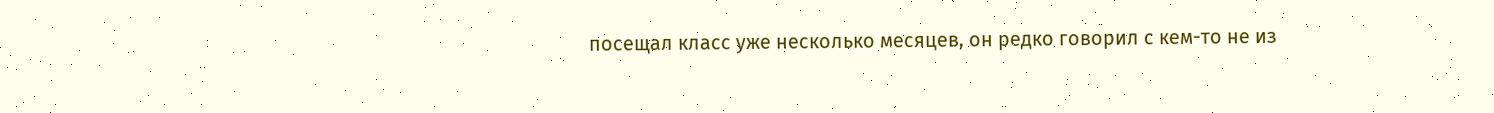посещал класс уже несколько месяцев, он редко говорил с кем-то не из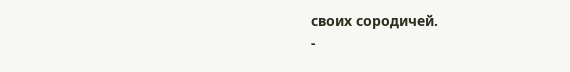своих сородичей.
-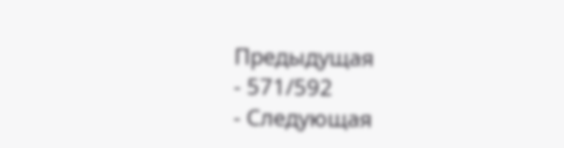Предыдущая
- 571/592
- Следующая